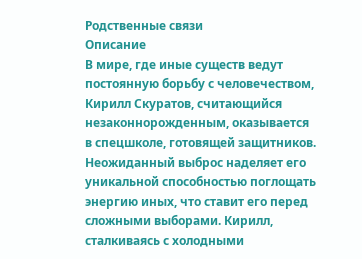Родственные связи
Описание
В мире, где иные существ ведут постоянную борьбу с человечеством, Кирилл Скуратов, считающийся незаконнорожденным, оказывается в спецшколе, готовящей защитников. Неожиданный выброс наделяет его уникальной способностью поглощать энергию иных, что ставит его перед сложными выборами. Кирилл, сталкиваясь с холодными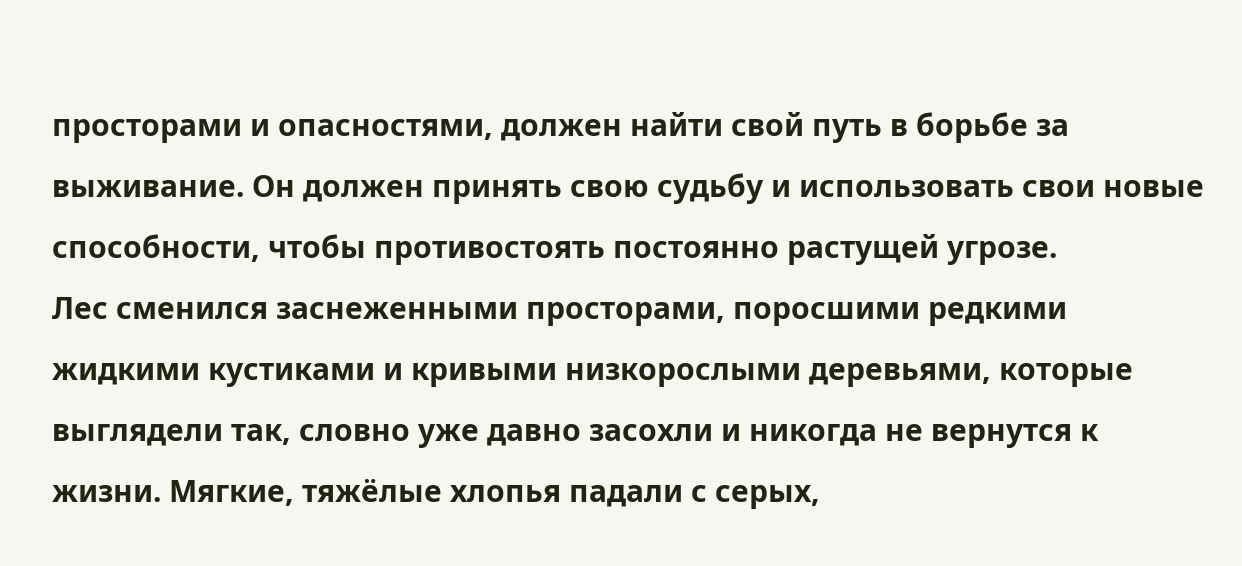просторами и опасностями, должен найти свой путь в борьбе за выживание. Он должен принять свою судьбу и использовать свои новые способности, чтобы противостоять постоянно растущей угрозе.
Лес сменился заснеженными просторами, поросшими редкими жидкими кустиками и кривыми низкорослыми деревьями, которые выглядели так, словно уже давно засохли и никогда не вернутся к жизни. Мягкие, тяжёлые хлопья падали с серых,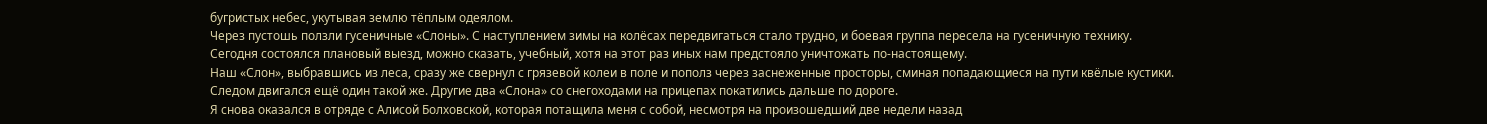бугристых небес, укутывая землю тёплым одеялом.
Через пустошь ползли гусеничные «Слоны». С наступлением зимы на колёсах передвигаться стало трудно, и боевая группа пересела на гусеничную технику.
Сегодня состоялся плановый выезд, можно сказать, учебный, хотя на этот раз иных нам предстояло уничтожать по-настоящему.
Наш «Слон», выбравшись из леса, сразу же свернул с грязевой колеи в поле и пополз через заснеженные просторы, сминая попадающиеся на пути квёлые кустики. Следом двигался ещё один такой же. Другие два «Слона» со снегоходами на прицепах покатились дальше по дороге.
Я снова оказался в отряде с Алисой Болховской, которая потащила меня с собой, несмотря на произошедший две недели назад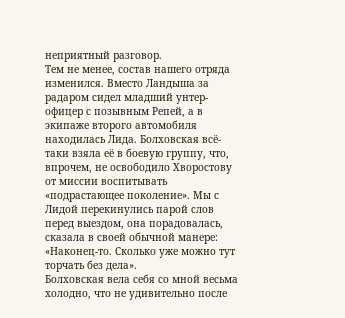неприятный разговор.
Тем не менее, состав нашего отряда изменился. Вместо Ландыша за радаром сидел младший унтер-офицер с позывным Репей, а в экипаже второго автомобиля находилась Лида. Болховская всё-таки взяла её в боевую группу, что, впрочем, не освободило Хворостову от миссии воспитывать «подрастающее поколение». Мы с Лидой перекинулись парой слов перед выездом, она порадовалась, сказала в своей обычной манере: «Наконец-то. Сколько уже можно тут торчать без дела».
Болховская вела себя со мной весьма холодно, что не удивительно после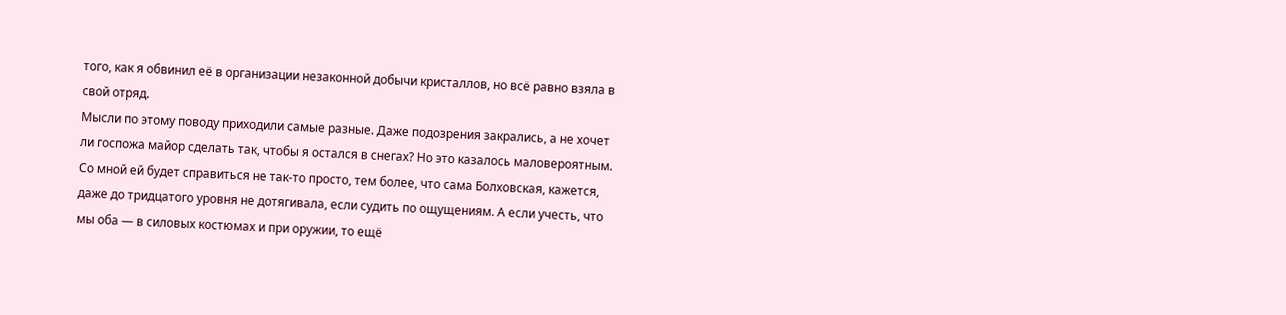того, как я обвинил её в организации незаконной добычи кристаллов, но всё равно взяла в свой отряд.
Мысли по этому поводу приходили самые разные. Даже подозрения закрались, а не хочет ли госпожа майор сделать так, чтобы я остался в снегах? Но это казалось маловероятным. Со мной ей будет справиться не так-то просто, тем более, что сама Болховская, кажется, даже до тридцатого уровня не дотягивала, если судить по ощущениям. А если учесть, что мы оба — в силовых костюмах и при оружии, то ещё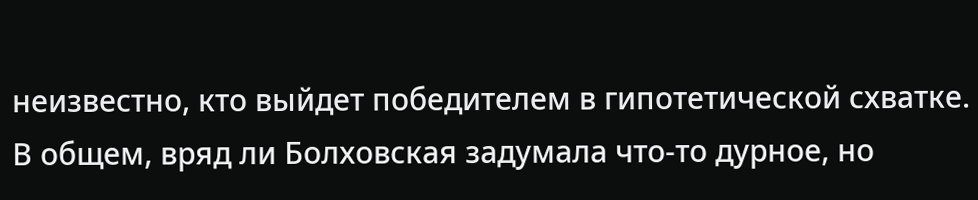неизвестно, кто выйдет победителем в гипотетической схватке.
В общем, вряд ли Болховская задумала что-то дурное, но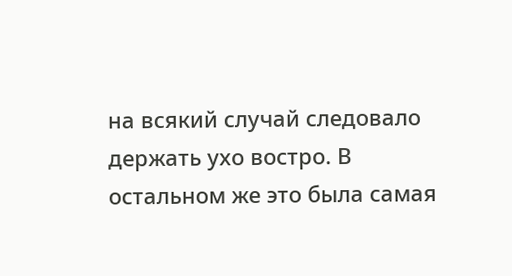на всякий случай следовало держать ухо востро. В остальном же это была самая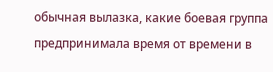обычная вылазка, какие боевая группа предпринимала время от времени в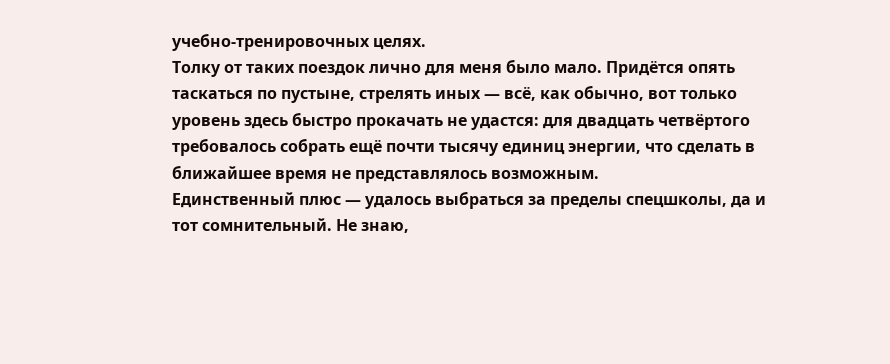учебно-тренировочных целях.
Толку от таких поездок лично для меня было мало. Придётся опять таскаться по пустыне, стрелять иных — всё, как обычно, вот только уровень здесь быстро прокачать не удастся: для двадцать четвёртого требовалось собрать ещё почти тысячу единиц энергии, что сделать в ближайшее время не представлялось возможным.
Единственный плюс — удалось выбраться за пределы спецшколы, да и тот сомнительный. Не знаю,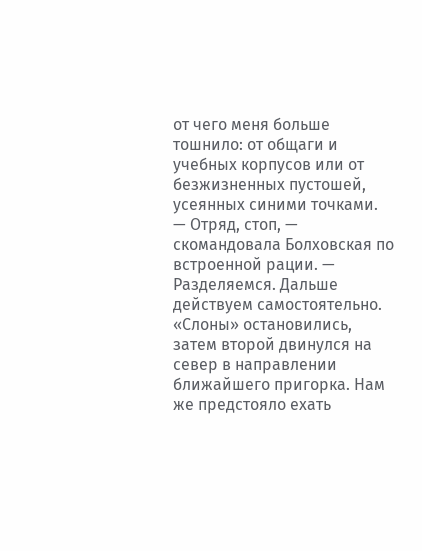от чего меня больше тошнило: от общаги и учебных корпусов или от безжизненных пустошей, усеянных синими точками.
— Отряд, стоп, — скомандовала Болховская по встроенной рации. — Разделяемся. Дальше действуем самостоятельно.
«Слоны» остановились, затем второй двинулся на север в направлении ближайшего пригорка. Нам же предстояло ехать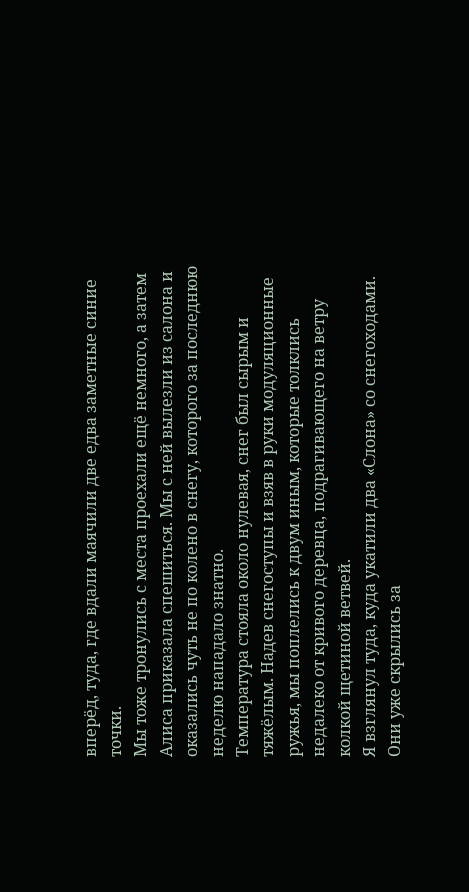вперёд, туда, где вдали маячили две едва заметные синие точки.
Мы тоже тронулись с места проехали ещё немного, а затем Алиса приказала спешиться. Мы с ней вылезли из салона и оказались чуть не по колено в снегу, которого за последнюю неделю нападало знатно.
Температура стояла около нулевая, снег был сырым и тяжёлым. Надев снегоступы и взяв в руки модуляционные ружья, мы поплелись к двум иным, которые толклись недалеко от кривого деревца, подрагивающего на ветру колкой щетиной ветвей.
Я взглянул туда, куда укатили два «Слона» со снегоходами. Они уже скрылись за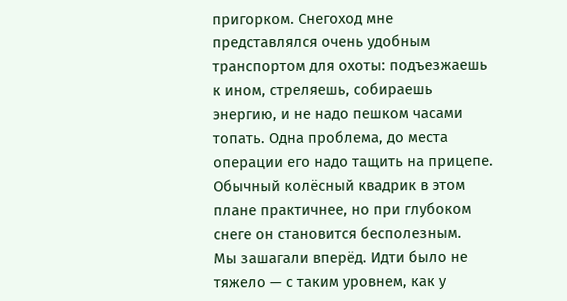пригорком. Снегоход мне представлялся очень удобным транспортом для охоты: подъезжаешь к ином, стреляешь, собираешь энергию, и не надо пешком часами топать. Одна проблема, до места операции его надо тащить на прицепе. Обычный колёсный квадрик в этом плане практичнее, но при глубоком снеге он становится бесполезным.
Мы зашагали вперёд. Идти было не тяжело — с таким уровнем, как у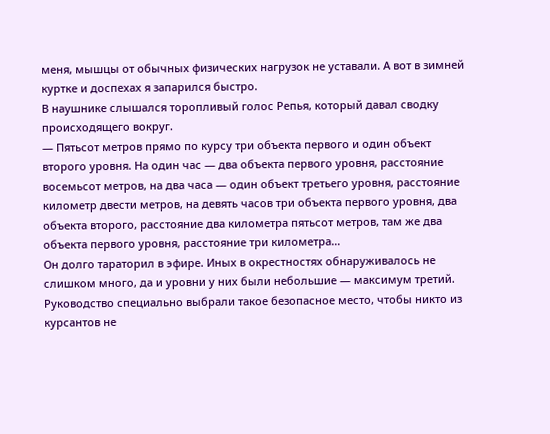меня, мышцы от обычных физических нагрузок не уставали. А вот в зимней куртке и доспехах я запарился быстро.
В наушнике слышался торопливый голос Репья, который давал сводку происходящего вокруг.
— Пятьсот метров прямо по курсу три объекта первого и один объект второго уровня. На один час — два объекта первого уровня, расстояние восемьсот метров, на два часа — один объект третьего уровня, расстояние километр двести метров, на девять часов три объекта первого уровня, два объекта второго, расстояние два километра пятьсот метров, там же два объекта первого уровня, расстояние три километра…
Он долго тараторил в эфире. Иных в окрестностях обнаруживалось не слишком много, да и уровни у них были небольшие — максимум третий. Руководство специально выбрали такое безопасное место, чтобы никто из курсантов не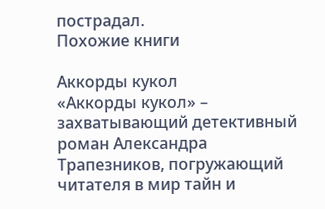пострадал.
Похожие книги

Аккорды кукол
«Аккорды кукол» – захватывающий детективный роман Александра Трапезников, погружающий читателя в мир тайн и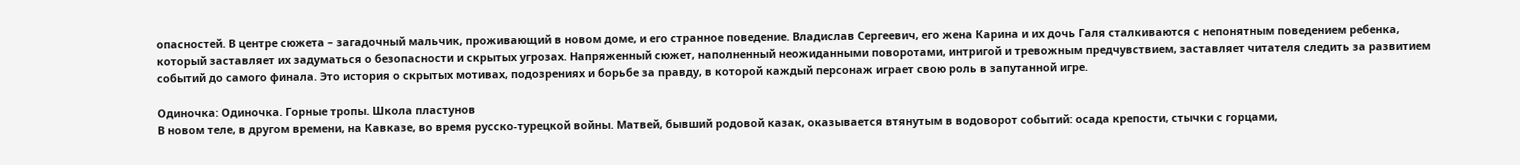опасностей. В центре сюжета – загадочный мальчик, проживающий в новом доме, и его странное поведение. Владислав Сергеевич, его жена Карина и их дочь Галя сталкиваются с непонятным поведением ребенка, который заставляет их задуматься о безопасности и скрытых угрозах. Напряженный сюжет, наполненный неожиданными поворотами, интригой и тревожным предчувствием, заставляет читателя следить за развитием событий до самого финала. Это история о скрытых мотивах, подозрениях и борьбе за правду, в которой каждый персонаж играет свою роль в запутанной игре.

Одиночка: Одиночка. Горные тропы. Школа пластунов
В новом теле, в другом времени, на Кавказе, во время русско-турецкой войны. Матвей, бывший родовой казак, оказывается втянутым в водоворот событий: осада крепости, стычки с горцами,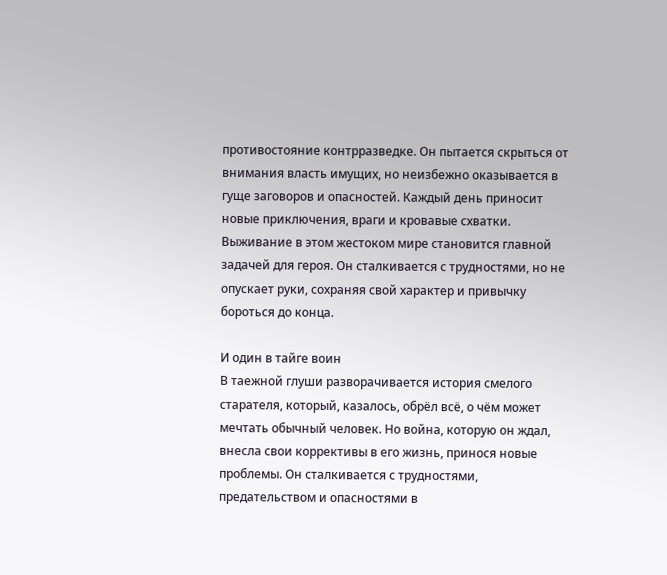противостояние контрразведке. Он пытается скрыться от внимания власть имущих, но неизбежно оказывается в гуще заговоров и опасностей. Каждый день приносит новые приключения, враги и кровавые схватки. Выживание в этом жестоком мире становится главной задачей для героя. Он сталкивается с трудностями, но не опускает руки, сохраняя свой характер и привычку бороться до конца.

И один в тайге воин
В таежной глуши разворачивается история смелого старателя, который, казалось, обрёл всё, о чём может мечтать обычный человек. Но война, которую он ждал, внесла свои коррективы в его жизнь, принося новые проблемы. Он сталкивается с трудностями, предательством и опасностями в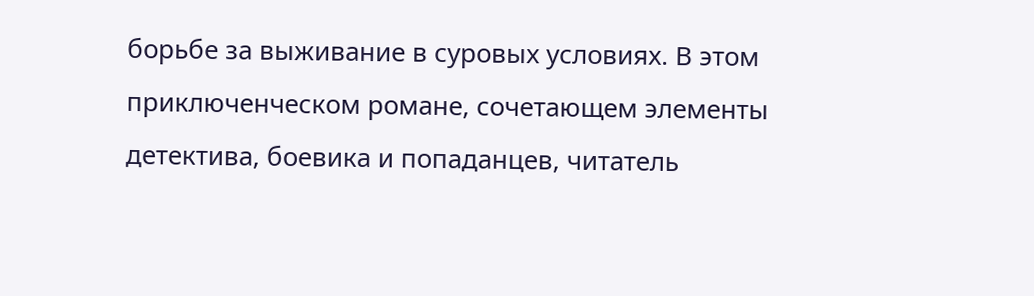борьбе за выживание в суровых условиях. В этом приключенческом романе, сочетающем элементы детектива, боевика и попаданцев, читатель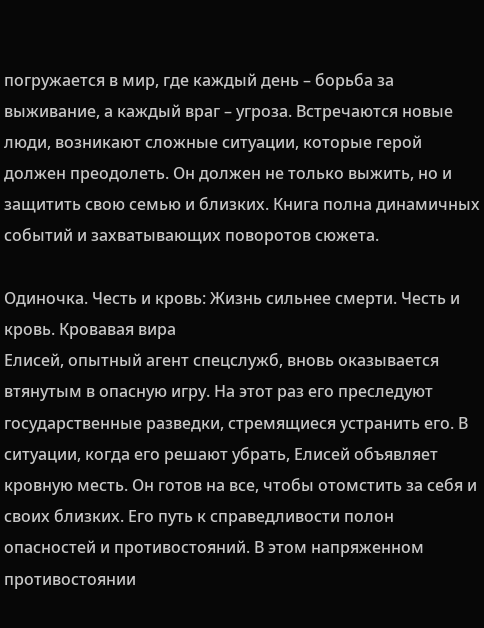погружается в мир, где каждый день – борьба за выживание, а каждый враг – угроза. Встречаются новые люди, возникают сложные ситуации, которые герой должен преодолеть. Он должен не только выжить, но и защитить свою семью и близких. Книга полна динамичных событий и захватывающих поворотов сюжета.

Одиночка. Честь и кровь: Жизнь сильнее смерти. Честь и кровь. Кровавая вира
Елисей, опытный агент спецслужб, вновь оказывается втянутым в опасную игру. На этот раз его преследуют государственные разведки, стремящиеся устранить его. В ситуации, когда его решают убрать, Елисей объявляет кровную месть. Он готов на все, чтобы отомстить за себя и своих близких. Его путь к справедливости полон опасностей и противостояний. В этом напряженном противостоянии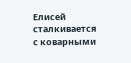Елисей сталкивается с коварными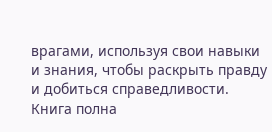врагами, используя свои навыки и знания, чтобы раскрыть правду и добиться справедливости. Книга полна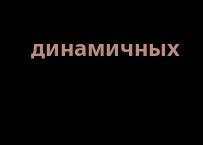динамичных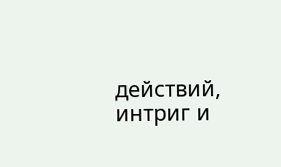действий, интриг и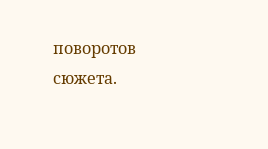поворотов сюжета.